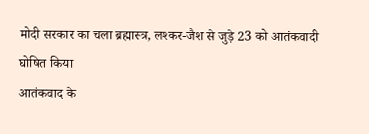मोदी सरकार का चला ब्रह्मास्त्र, लश्कर-जैश से जुड़े 23 को आतंकवादी घोषित किया
आतंकवाद के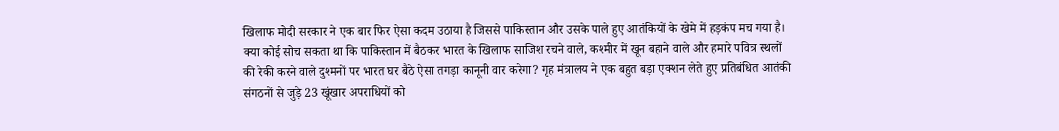खिलाफ मोदी सरकार ने एक बार फिर ऐसा कदम उठाया है जिससे पाकिस्तान और उसके पाले हुए आतंकियों के खेमे में हड़कंप मच गया है। क्या कोई सोच सकता था कि पाकिस्तान में बैठकर भारत के खिलाफ साजिश रचने वाले, कश्मीर में खून बहाने वाले और हमारे पवित्र स्थलों की रेकी करने वाले दुश्मनों पर भारत घर बैठे ऐसा तगड़ा कानूनी वार करेगा? गृह मंत्रालय ने एक बहुत बड़ा एक्शन लेते हुए प्रतिबंधित आतंकी संगठनों से जुड़े 23 खूंखार अपराधियों को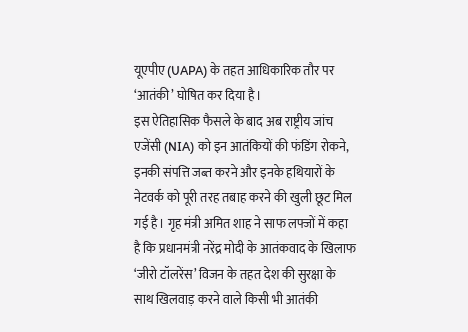यूएपीए (UAPA) के तहत आधिकारिक तौर पर ‘आतंकी’ घोषित कर दिया है।
इस ऐतिहासिक फैसले के बाद अब राष्ट्रीय जांच एजेंसी (NIA) को इन आतंकियों की फंडिंग रोकने, इनकी संपत्ति जब्त करने और इनके हथियारों के नेटवर्क को पूरी तरह तबाह करने की खुली छूट मिल गई है। गृह मंत्री अमित शाह ने साफ लफ्जों में कहा है कि प्रधानमंत्री नरेंद्र मोदी के आतंकवाद के खिलाफ ‘जीरो टॉलरेंस’ विजन के तहत देश की सुरक्षा के साथ खिलवाड़ करने वाले किसी भी आतंकी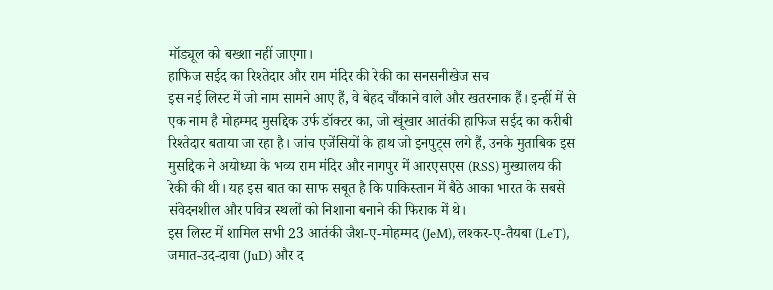मॉड्यूल को बख्शा नहीं जाएगा।
हाफिज सईद का रिश्तेदार और राम मंदिर की रेकी का सनसनीखेज सच
इस नई लिस्ट में जो नाम सामने आए हैं, वे बेहद चौंकाने वाले और खतरनाक हैं। इन्हीं में से एक नाम है मोहम्मद मुसद्दिक उर्फ डॉक्टर का, जो खूंखार आतंकी हाफिज सईद का करीबी रिश्तेदार बताया जा रहा है। जांच एजेंसियों के हाथ जो इनपुट्स लगे हैं, उनके मुताबिक इस मुसद्दिक ने अयोध्या के भव्य राम मंदिर और नागपुर में आरएसएस (RSS) मुख्यालय की रेकी की थी। यह इस बात का साफ सबूत है कि पाकिस्तान में बैठे आका भारत के सबसे संवेदनशील और पवित्र स्थलों को निशाना बनाने की फिराक में थे।
इस लिस्ट में शामिल सभी 23 आतंकी जैश-ए-मोहम्मद (JeM), लश्कर-ए-तैयबा (LeT), जमात-उद-दावा (JuD) और द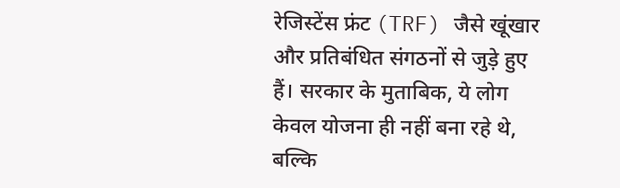रेजिस्टेंस फ्रंट (TRF) जैसे खूंखार और प्रतिबंधित संगठनों से जुड़े हुए हैं। सरकार के मुताबिक, ये लोग केवल योजना ही नहीं बना रहे थे, बल्कि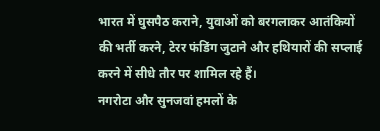भारत में घुसपैठ कराने, युवाओं को बरगलाकर आतंकियों की भर्ती करने, टेरर फंडिंग जुटाने और हथियारों की सप्लाई करने में सीधे तौर पर शामिल रहे हैं।
नगरोटा और सुनजवां हमलों के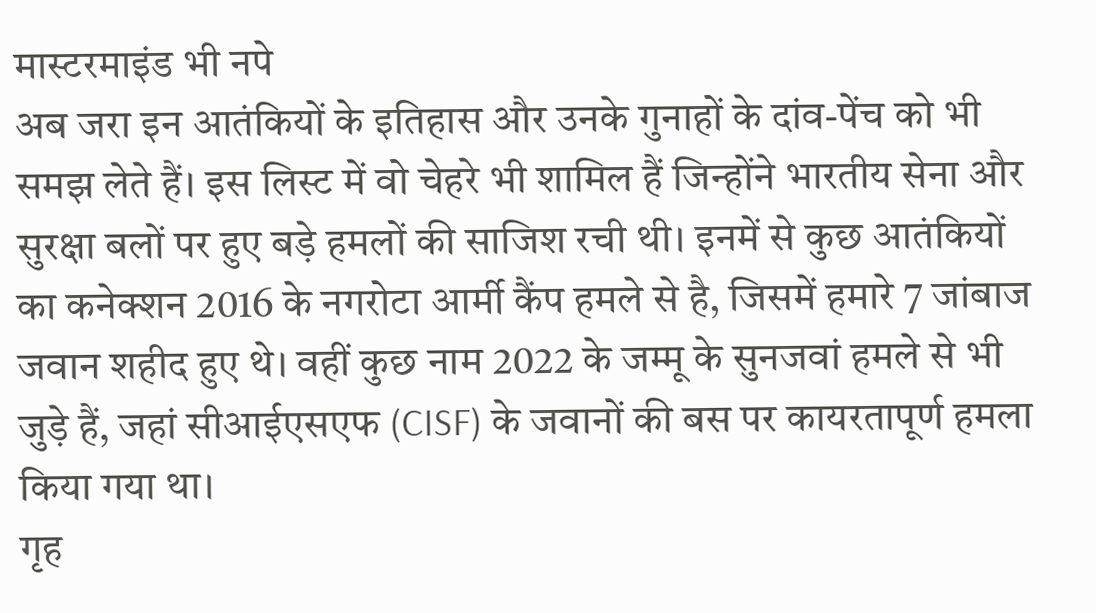मास्टरमाइंड भी नपे
अब जरा इन आतंकियों के इतिहास और उनके गुनाहों के दांव-पेंच को भी समझ लेते हैं। इस लिस्ट में वो चेहरे भी शामिल हैं जिन्होंने भारतीय सेना और सुरक्षा बलों पर हुए बड़े हमलों की साजिश रची थी। इनमें से कुछ आतंकियों का कनेक्शन 2016 के नगरोटा आर्मी कैंप हमले से है, जिसमें हमारे 7 जांबाज जवान शहीद हुए थे। वहीं कुछ नाम 2022 के जम्मू के सुनजवां हमले से भी जुड़े हैं, जहां सीआईएसएफ (CISF) के जवानों की बस पर कायरतापूर्ण हमला किया गया था।
गृह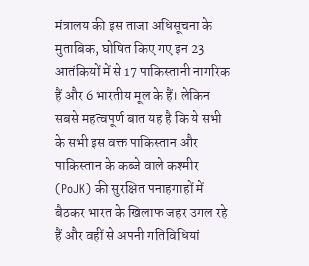मंत्रालय की इस ताजा अधिसूचना के मुताबिक, घोषित किए गए इन 23 आतंकियों में से 17 पाकिस्तानी नागरिक हैं और 6 भारतीय मूल के हैं। लेकिन सबसे महत्वपूर्ण बात यह है कि ये सभी के सभी इस वक्त पाकिस्तान और पाकिस्तान के कब्जे वाले कश्मीर (PoJK) की सुरक्षित पनाहगाहों में बैठकर भारत के खिलाफ जहर उगल रहे हैं और वहीं से अपनी गतिविधियां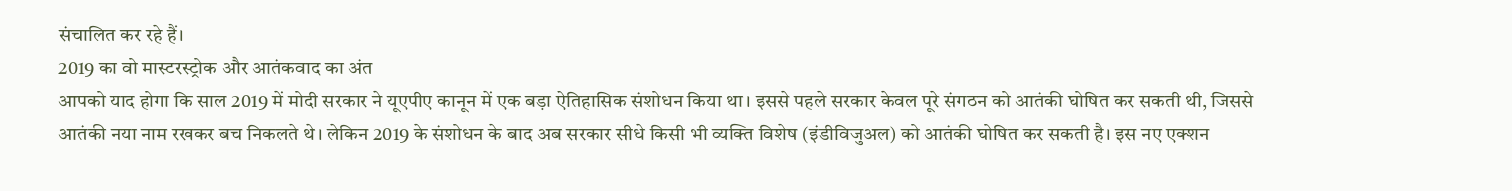संचालित कर रहे हैं।
2019 का वो मास्टरस्ट्रोक और आतंकवाद का अंत
आपको याद होगा कि साल 2019 में मोदी सरकार ने यूएपीए कानून में एक बड़ा ऐतिहासिक संशोधन किया था। इससे पहले सरकार केवल पूरे संगठन को आतंकी घोषित कर सकती थी, जिससे आतंकी नया नाम रखकर बच निकलते थे। लेकिन 2019 के संशोधन के बाद अब सरकार सीधे किसी भी व्यक्ति विशेष (इंडीविजुअल) को आतंकी घोषित कर सकती है। इस नए एक्शन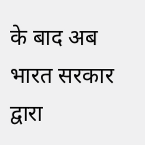के बाद अब भारत सरकार द्वारा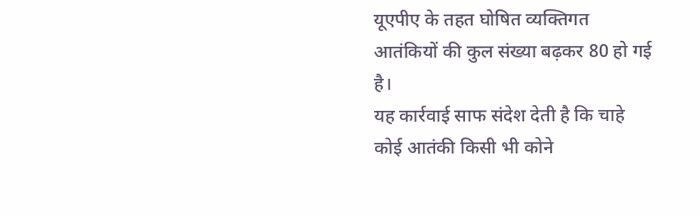यूएपीए के तहत घोषित व्यक्तिगत आतंकियों की कुल संख्या बढ़कर 80 हो गई है।
यह कार्रवाई साफ संदेश देती है कि चाहे कोई आतंकी किसी भी कोने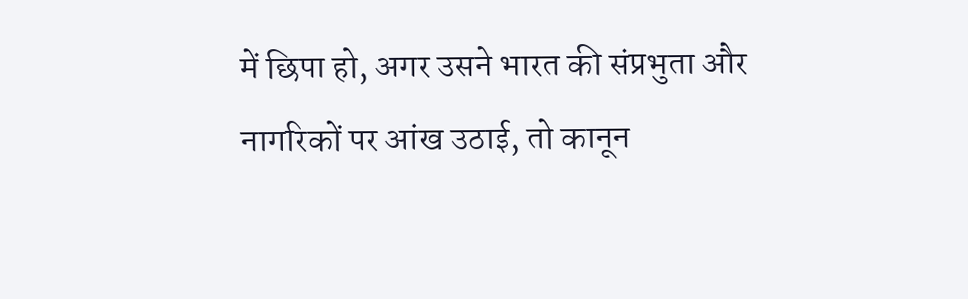में छिपा हो, अगर उसने भारत की संप्रभुता और नागरिकों पर आंख उठाई, तो कानून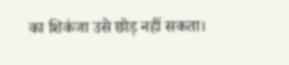का शिकंजा उसे छोड़ नहीं सकता।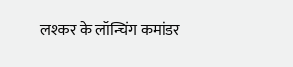लश्कर के लॉन्चिंग कमांडर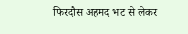फिरदौस अहमद भट से लेकर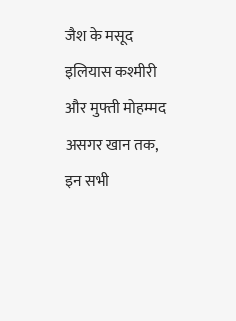जैश के मसूद इलियास कश्मीरी और मुफ्ती मोहम्मद असगर खान तक, इन सभी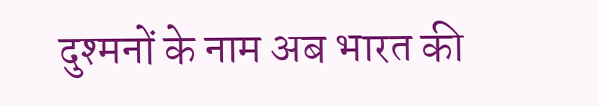दुश्मनों के नाम अब भारत की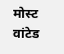मोस्ट वांटेड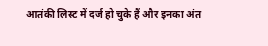आतंकी लिस्ट में दर्ज हो चुके हैं और इनका अंत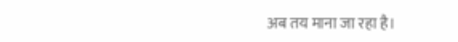अब तय माना जा रहा है।